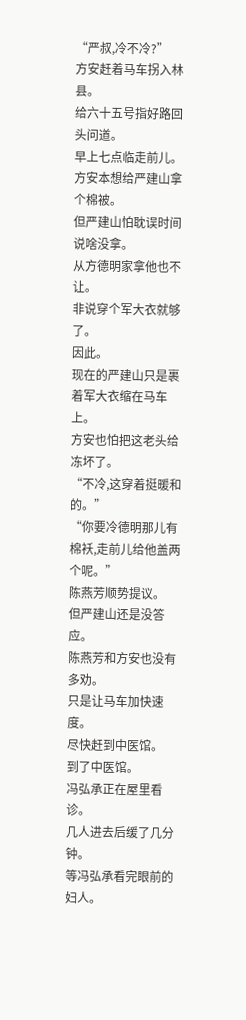“严叔,冷不冷?”
方安赶着马车拐入林县。
给六十五号指好路回头问道。
早上七点临走前儿。
方安本想给严建山拿个棉被。
但严建山怕耽误时间说啥没拿。
从方德明家拿他也不让。
非说穿个军大衣就够了。
因此。
现在的严建山只是裹着军大衣缩在马车上。
方安也怕把这老头给冻坏了。
“不冷,这穿着挺暖和的。”
“你要冷德明那儿有棉袄,走前儿给他盖两个呢。”
陈燕芳顺势提议。
但严建山还是没答应。
陈燕芳和方安也没有多劝。
只是让马车加快速度。
尽快赶到中医馆。
到了中医馆。
冯弘承正在屋里看诊。
几人进去后缓了几分钟。
等冯弘承看完眼前的妇人。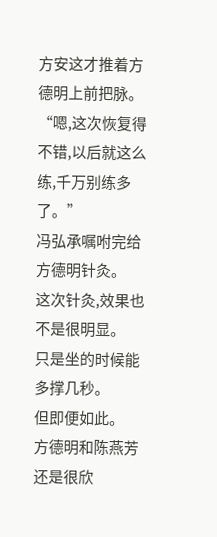方安这才推着方德明上前把脉。
“嗯,这次恢复得不错,以后就这么练,千万别练多了。”
冯弘承嘱咐完给方德明针灸。
这次针灸,效果也不是很明显。
只是坐的时候能多撑几秒。
但即便如此。
方德明和陈燕芳还是很欣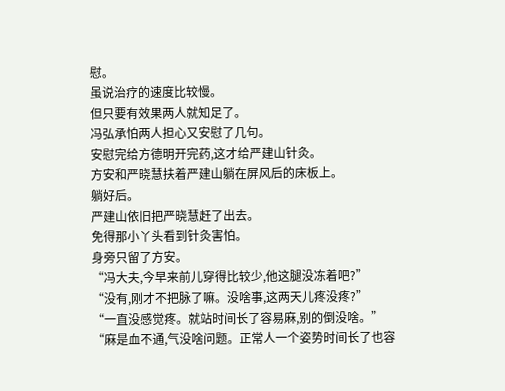慰。
虽说治疗的速度比较慢。
但只要有效果两人就知足了。
冯弘承怕两人担心又安慰了几句。
安慰完给方德明开完药,这才给严建山针灸。
方安和严晓慧扶着严建山躺在屏风后的床板上。
躺好后。
严建山依旧把严晓慧赶了出去。
免得那小丫头看到针灸害怕。
身旁只留了方安。
“冯大夫,今早来前儿穿得比较少,他这腿没冻着吧?”
“没有,刚才不把脉了嘛。没啥事,这两天儿疼没疼?”
“一直没感觉疼。就站时间长了容易麻,别的倒没啥。”
“麻是血不通,气没啥问题。正常人一个姿势时间长了也容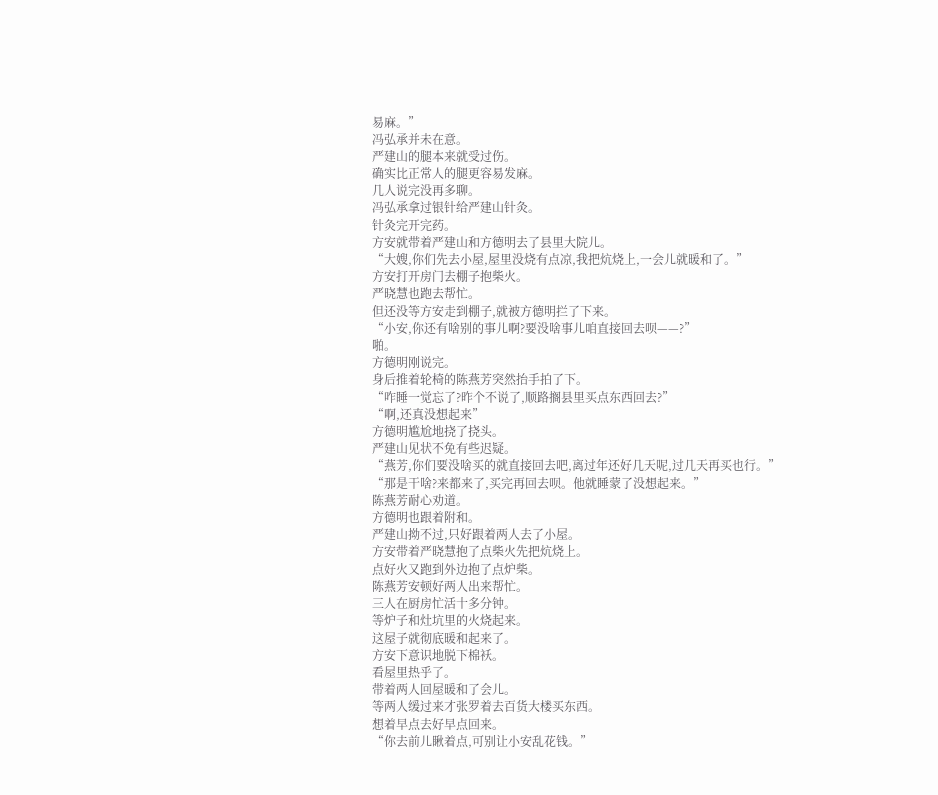易麻。”
冯弘承并未在意。
严建山的腿本来就受过伤。
确实比正常人的腿更容易发麻。
几人说完没再多聊。
冯弘承拿过银针给严建山针灸。
针灸完开完药。
方安就带着严建山和方德明去了县里大院儿。
“大嫂,你们先去小屋,屋里没烧有点凉,我把炕烧上,一会儿就暖和了。”
方安打开房门去棚子抱柴火。
严晓慧也跑去帮忙。
但还没等方安走到棚子,就被方德明拦了下来。
“小安,你还有啥别的事儿啊?要没啥事儿咱直接回去呗——?”
啪。
方德明刚说完。
身后推着轮椅的陈燕芳突然抬手拍了下。
“咋睡一觉忘了?昨个不说了,顺路搁县里买点东西回去?”
“啊,还真没想起来”
方德明尴尬地挠了挠头。
严建山见状不免有些迟疑。
“燕芳,你们要没啥买的就直接回去吧,离过年还好几天呢,过几天再买也行。”
“那是干啥?来都来了,买完再回去呗。他就睡蒙了没想起来。”
陈燕芳耐心劝道。
方德明也跟着附和。
严建山拗不过,只好跟着两人去了小屋。
方安带着严晓慧抱了点柴火先把炕烧上。
点好火又跑到外边抱了点炉柴。
陈燕芳安顿好两人出来帮忙。
三人在厨房忙活十多分钟。
等炉子和灶坑里的火烧起来。
这屋子就彻底暖和起来了。
方安下意识地脱下棉袄。
看屋里热乎了。
带着两人回屋暖和了会儿。
等两人缓过来才张罗着去百货大楼买东西。
想着早点去好早点回来。
“你去前儿瞅着点,可别让小安乱花钱。”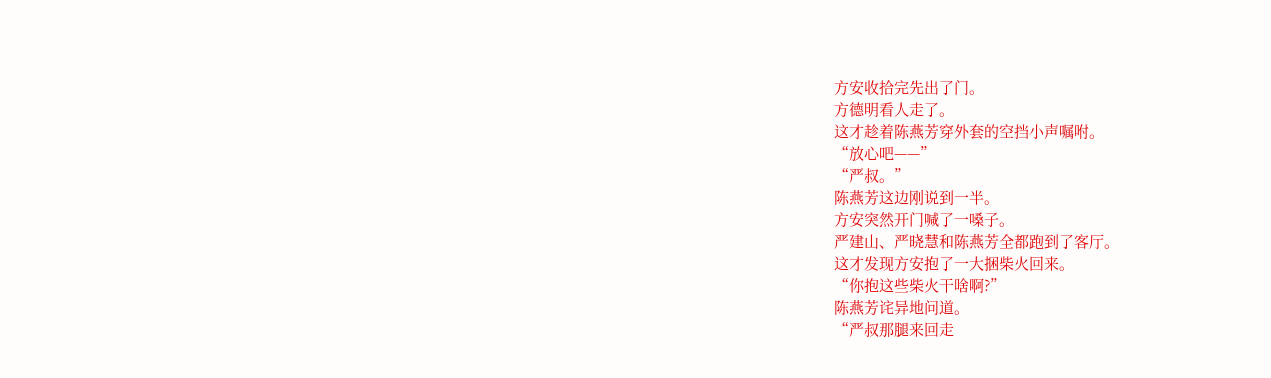方安收拾完先出了门。
方德明看人走了。
这才趁着陈燕芳穿外套的空挡小声嘱咐。
“放心吧——”
“严叔。”
陈燕芳这边刚说到一半。
方安突然开门喊了一嗓子。
严建山、严晓慧和陈燕芳全都跑到了客厅。
这才发现方安抱了一大捆柴火回来。
“你抱这些柴火干啥啊?”
陈燕芳诧异地问道。
“严叔那腿来回走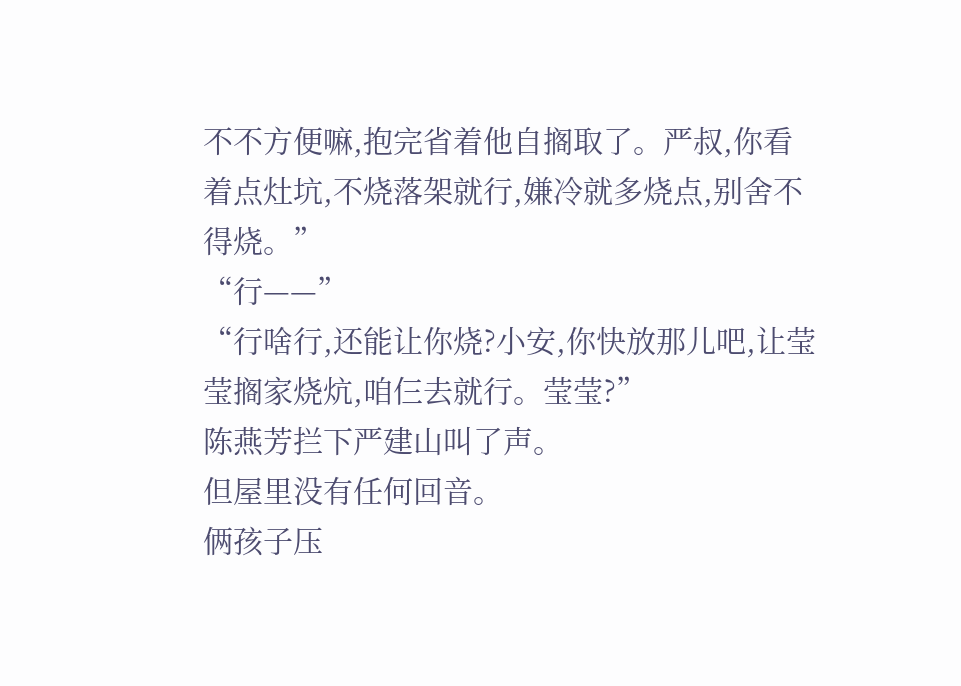不不方便嘛,抱完省着他自搁取了。严叔,你看着点灶坑,不烧落架就行,嫌冷就多烧点,别舍不得烧。”
“行——”
“行啥行,还能让你烧?小安,你快放那儿吧,让莹莹搁家烧炕,咱仨去就行。莹莹?”
陈燕芳拦下严建山叫了声。
但屋里没有任何回音。
俩孩子压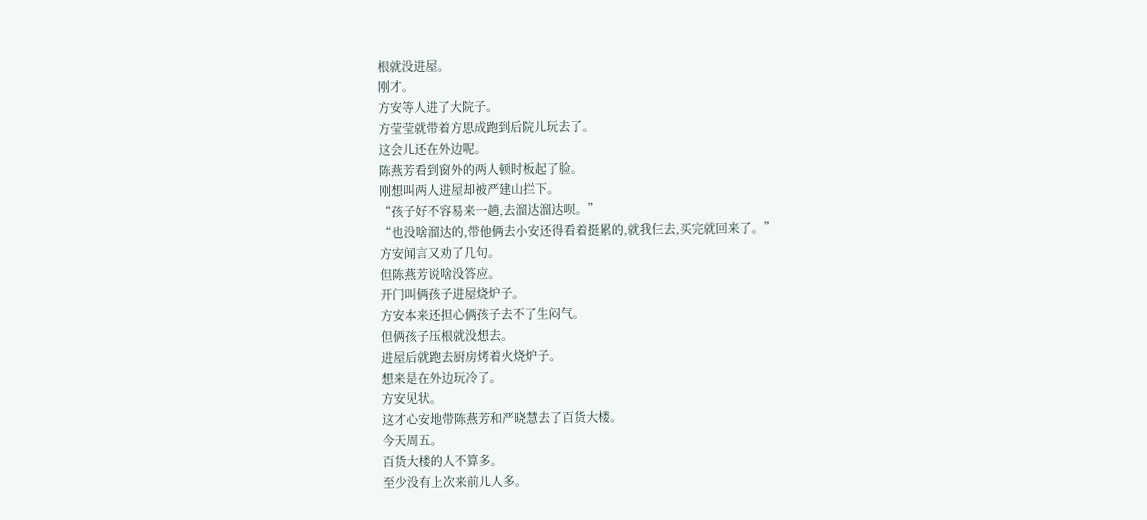根就没进屋。
刚才。
方安等人进了大院子。
方莹莹就带着方思成跑到后院儿玩去了。
这会儿还在外边呢。
陈燕芳看到窗外的两人顿时板起了脸。
刚想叫两人进屋却被严建山拦下。
“孩子好不容易来一趟,去溜达溜达呗。”
“也没啥溜达的,带他俩去小安还得看着挺累的,就我仨去,买完就回来了。”
方安闻言又劝了几句。
但陈燕芳说啥没答应。
开门叫俩孩子进屋烧炉子。
方安本来还担心俩孩子去不了生闷气。
但俩孩子压根就没想去。
进屋后就跑去厨房烤着火烧炉子。
想来是在外边玩冷了。
方安见状。
这才心安地带陈燕芳和严晓慧去了百货大楼。
今天周五。
百货大楼的人不算多。
至少没有上次来前儿人多。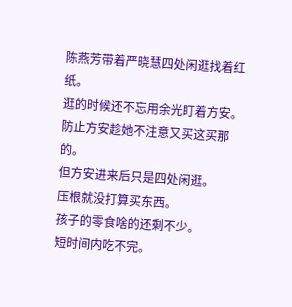陈燕芳带着严晓慧四处闲逛找着红纸。
逛的时候还不忘用余光盯着方安。
防止方安趁她不注意又买这买那的。
但方安进来后只是四处闲逛。
压根就没打算买东西。
孩子的零食啥的还剩不少。
短时间内吃不完。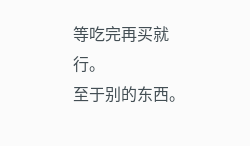等吃完再买就行。
至于别的东西。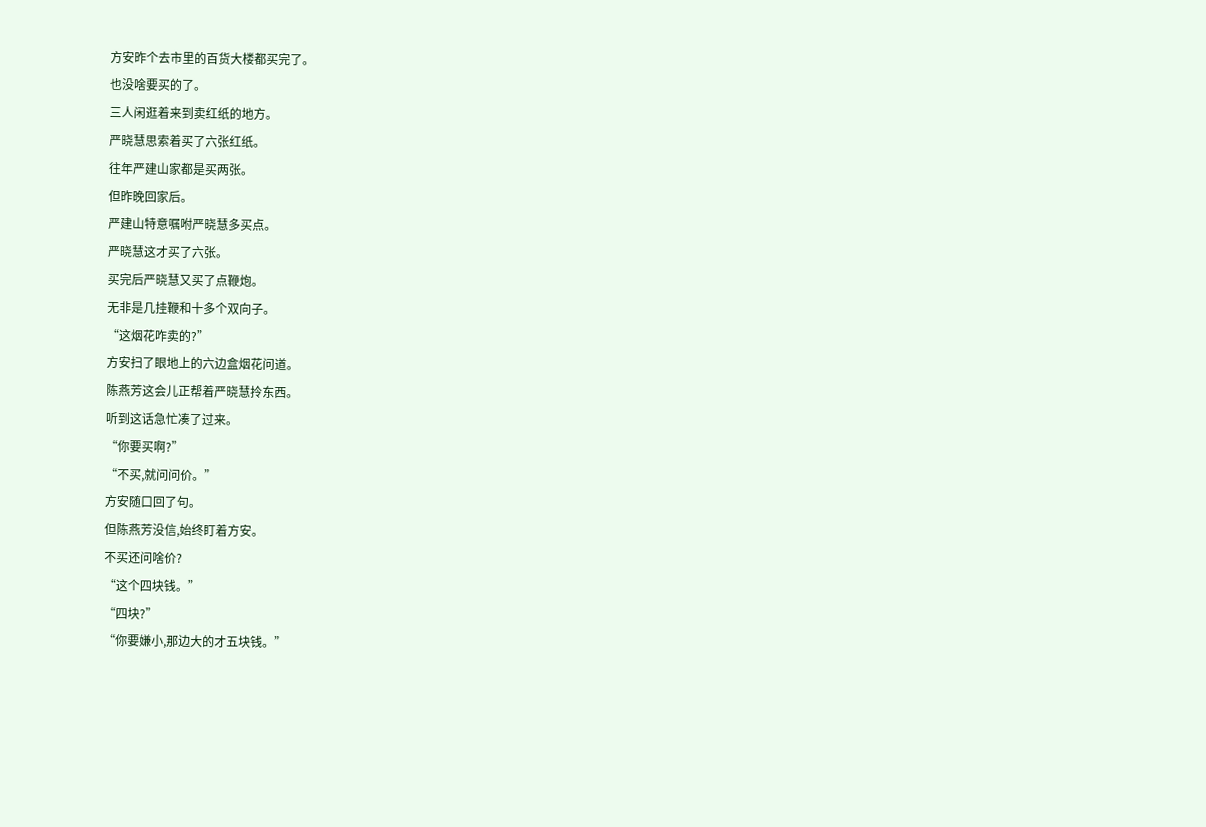方安昨个去市里的百货大楼都买完了。
也没啥要买的了。
三人闲逛着来到卖红纸的地方。
严晓慧思索着买了六张红纸。
往年严建山家都是买两张。
但昨晚回家后。
严建山特意嘱咐严晓慧多买点。
严晓慧这才买了六张。
买完后严晓慧又买了点鞭炮。
无非是几挂鞭和十多个双向子。
“这烟花咋卖的?”
方安扫了眼地上的六边盒烟花问道。
陈燕芳这会儿正帮着严晓慧拎东西。
听到这话急忙凑了过来。
“你要买啊?”
“不买,就问问价。”
方安随口回了句。
但陈燕芳没信,始终盯着方安。
不买还问啥价?
“这个四块钱。”
“四块?”
“你要嫌小,那边大的才五块钱。”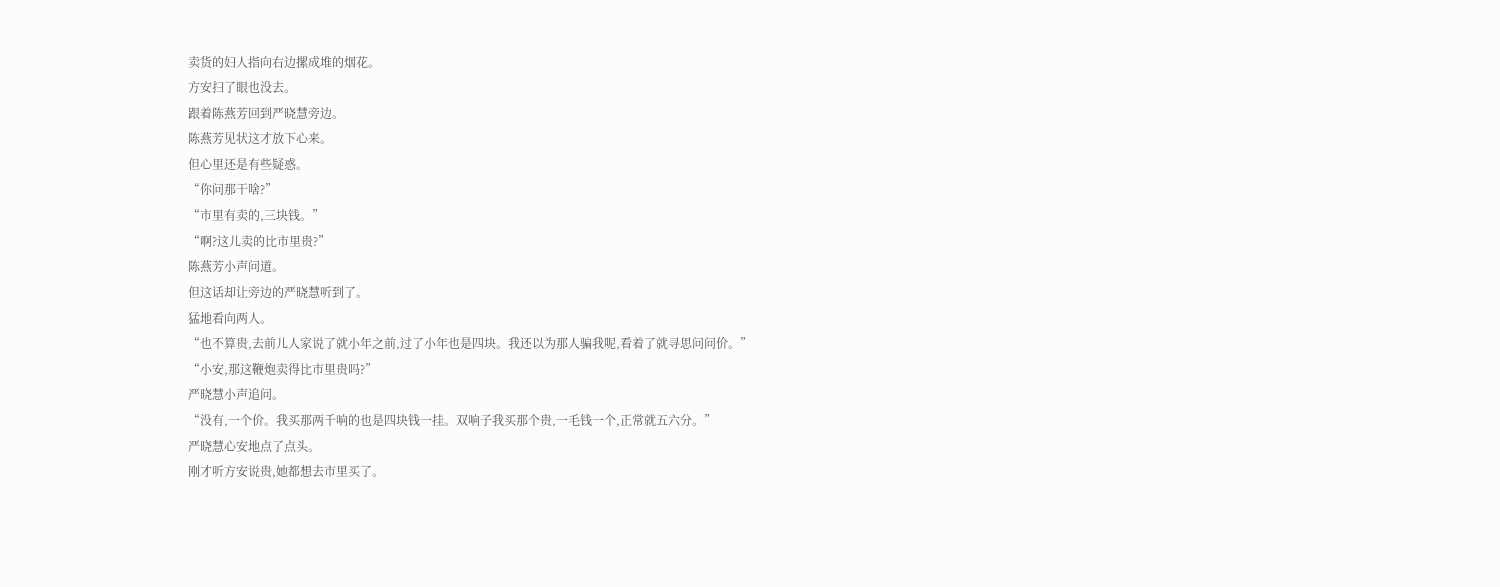卖货的妇人指向右边摞成堆的烟花。
方安扫了眼也没去。
跟着陈燕芳回到严晓慧旁边。
陈燕芳见状这才放下心来。
但心里还是有些疑惑。
“你问那干啥?”
“市里有卖的,三块钱。”
“啊?这儿卖的比市里贵?”
陈燕芳小声问道。
但这话却让旁边的严晓慧听到了。
猛地看向两人。
“也不算贵,去前儿人家说了就小年之前,过了小年也是四块。我还以为那人骗我呢,看着了就寻思问问价。”
“小安,那这鞭炮卖得比市里贵吗?”
严晓慧小声追问。
“没有,一个价。我买那两千响的也是四块钱一挂。双响子我买那个贵,一毛钱一个,正常就五六分。”
严晓慧心安地点了点头。
刚才听方安说贵,她都想去市里买了。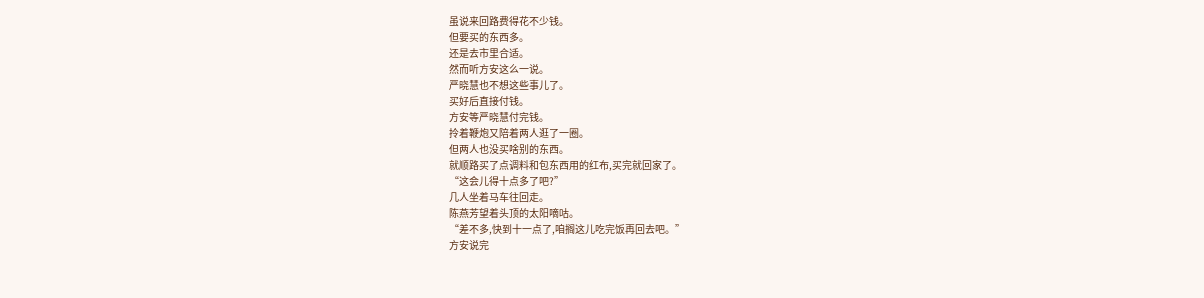虽说来回路费得花不少钱。
但要买的东西多。
还是去市里合适。
然而听方安这么一说。
严晓慧也不想这些事儿了。
买好后直接付钱。
方安等严晓慧付完钱。
拎着鞭炮又陪着两人逛了一圈。
但两人也没买啥别的东西。
就顺路买了点调料和包东西用的红布,买完就回家了。
“这会儿得十点多了吧?”
几人坐着马车往回走。
陈燕芳望着头顶的太阳嘀咕。
“差不多,快到十一点了,咱搁这儿吃完饭再回去吧。”
方安说完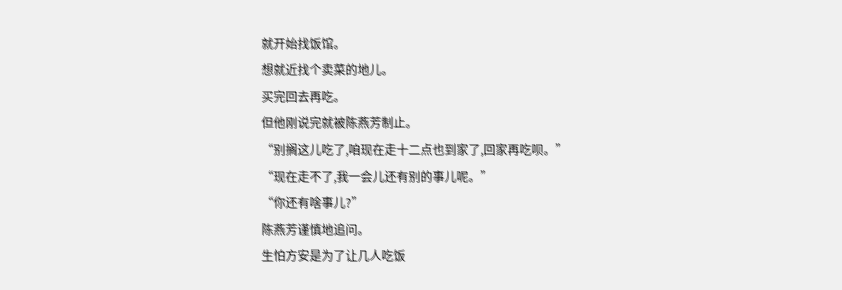就开始找饭馆。
想就近找个卖菜的地儿。
买完回去再吃。
但他刚说完就被陈燕芳制止。
“别搁这儿吃了,咱现在走十二点也到家了,回家再吃呗。”
“现在走不了,我一会儿还有别的事儿呢。”
“你还有啥事儿?”
陈燕芳谨慎地追问。
生怕方安是为了让几人吃饭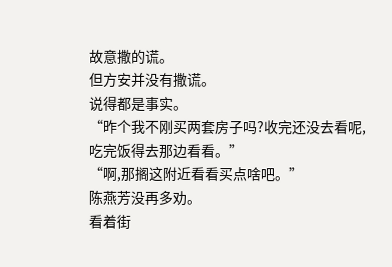故意撒的谎。
但方安并没有撒谎。
说得都是事实。
“昨个我不刚买两套房子吗?收完还没去看呢,吃完饭得去那边看看。”
“啊,那搁这附近看看买点啥吧。”
陈燕芳没再多劝。
看着街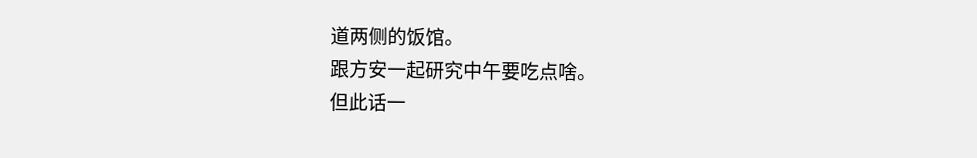道两侧的饭馆。
跟方安一起研究中午要吃点啥。
但此话一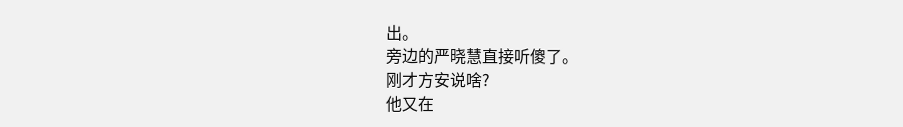出。
旁边的严晓慧直接听傻了。
刚才方安说啥?
他又在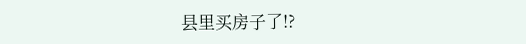县里买房子了!?